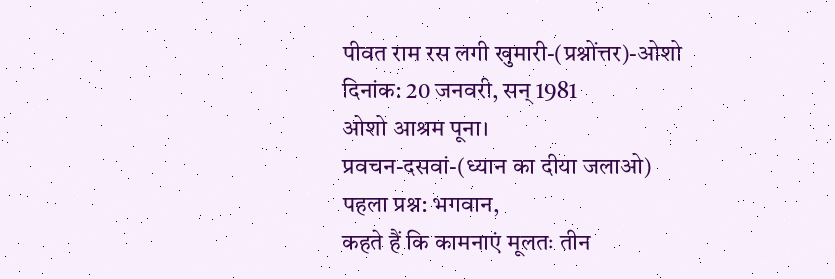पीवत राम रस लगी खुमारी-(प्रश्नोंत्तर)-ओशो
दिनांक: 20 जनवरी, सन् 1981
ओशो आश्रम पूना।
प्रवचन-दसवां-(ध्यान का दीया जलाओ)
पहला प्रश्न: भगवान,
कहते हैं कि कामनाएं मूलतः तीन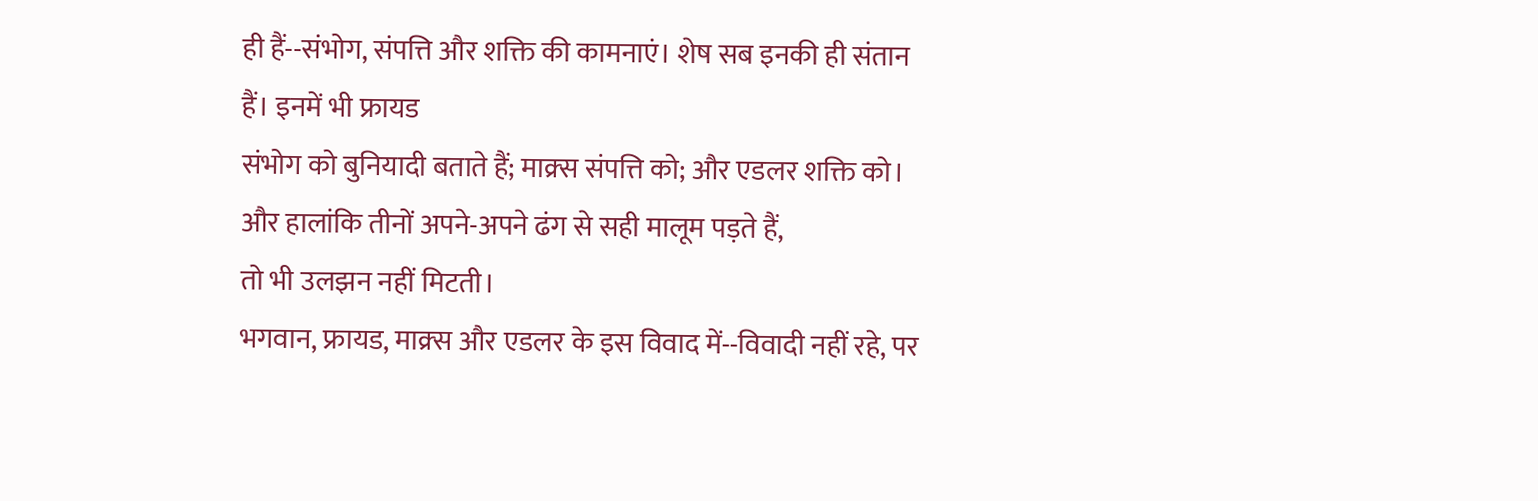ही हैं--संभोग, संपत्ति और शक्ति की कामनाएं। शेष सब इनकी ही संतान हैं। इनमें भी फ्रायड
संभोग को बुनियादी बताते हैं; माक्र्स संपत्ति को; और एडलर शक्ति को। और हालांकि तीनों अपने-अपने ढंग से सही मालूम पड़ते हैं,
तो भी उलझन नहीं मिटती।
भगवान, फ्रायड, माक्र्स और एडलर के इस विवाद में--विवादी नहीं रहे, पर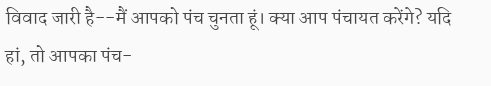विवाद जारी है--मैं आपको पंच चुनता हूं। क्या आप पंचायत करेंगे? यदि हां, तो आपका पंच-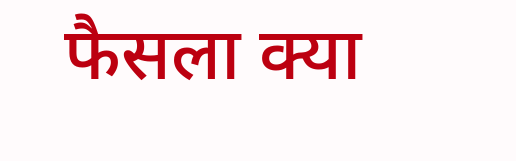फैसला क्या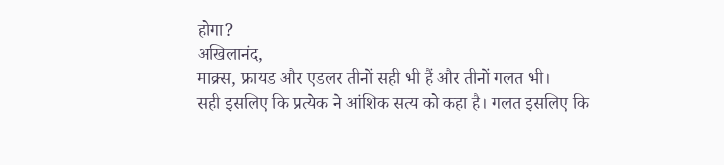होगा?
अखिलानंद,
माक्र्स, फ्रायड और एडलर तीनों सही भी हैं और तीनों गलत भी।
सही इसलिए कि प्रत्येक ने आंशिक सत्य को कहा है। गलत इसलिए कि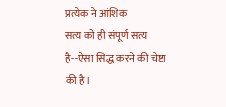प्रत्येक ने आंशिक
सत्य को ही संपूर्ण सत्य है--ऐसा सिद्ध करने की चेष्टा की है।